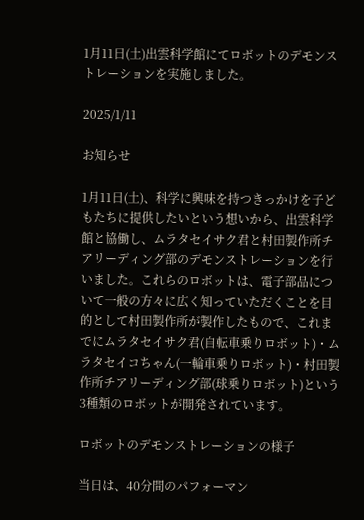1月11日(土)出雲科学館にてロボットのデモンストレーションを実施しました。

2025/1/11

お知らせ

1月11日(土)、科学に興味を持つきっかけを子どもたちに提供したいという想いから、出雲科学館と協働し、ムラタセイサク君と村田製作所チアリーディング部のデモンストレーションを行いました。これらのロボットは、電子部品について一般の方々に広く知っていただくことを目的として村田製作所が製作したもので、これまでにムラタセイサク君(自転車乗りロボット)・ムラタセイコちゃん(一輪車乗りロボット)・村田製作所チアリーディング部(球乗りロボット)という3種類のロボットが開発されています。

ロボットのデモンストレーションの様子

当日は、40分間のパフォーマン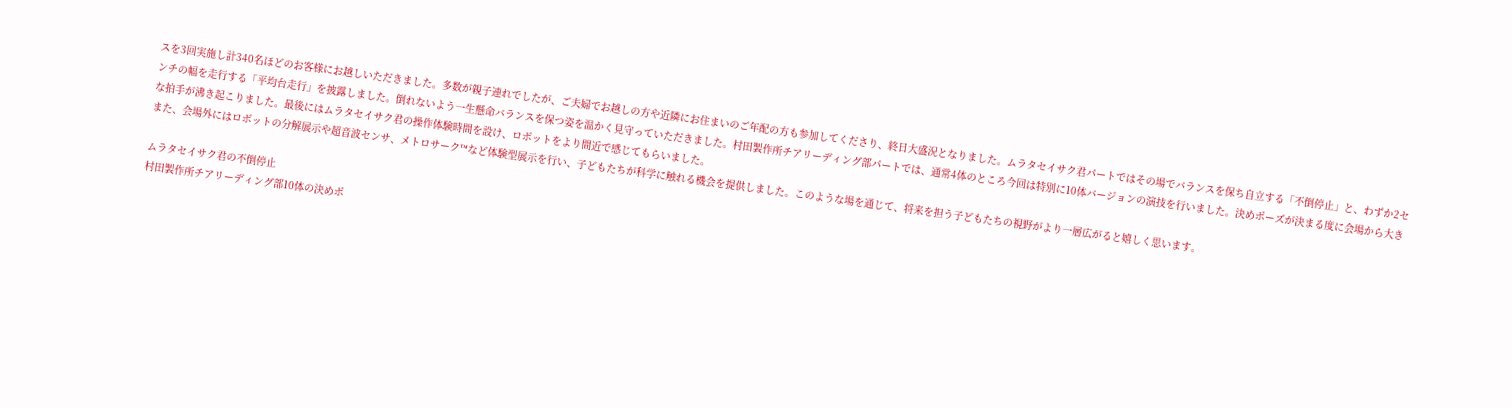スを3回実施し計340名ほどのお客様にお越しいただきました。多数が親子連れでしたが、ご夫婦でお越しの方や近隣にお住まいのご年配の方も参加してくださり、終日大盛況となりました。ムラタセイサク君パートではその場でバランスを保ち自立する「不倒停止」と、わずか2センチの幅を走行する「平均台走行」を披露しました。倒れないよう一生懸命バランスを保つ姿を温かく見守っていただきました。村田製作所チアリーディング部パートでは、通常4体のところ今回は特別に10体バージョンの演技を行いました。決めポーズが決まる度に会場から大きな拍手が沸き起こりました。最後にはムラタセイサク君の操作体験時間を設け、ロボットをより間近で感じてもらいました。
また、会場外にはロボットの分解展示や超音波センサ、メトロサーク™など体験型展示を行い、子どもたちが科学に触れる機会を提供しました。このような場を通じて、将来を担う子どもたちの視野がより一層広がると嬉しく思います。

ムラタセイサク君の不倒停止
村田製作所チアリーディング部10体の決めポ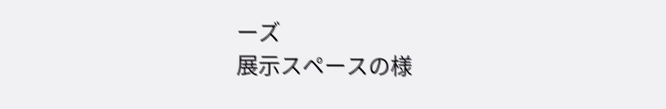ーズ
展示スペースの様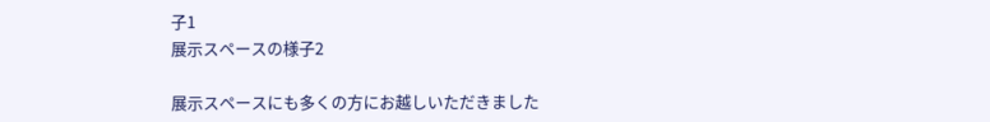子1
展示スペースの様子2

展示スペースにも多くの方にお越しいただきました